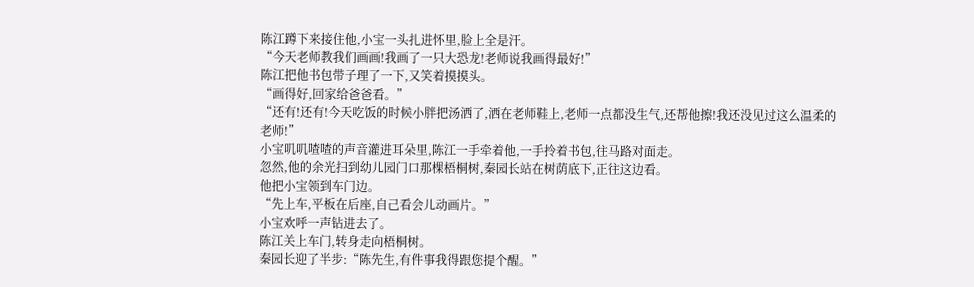陈江蹲下来接住他,小宝一头扎进怀里,脸上全是汗。
“今天老师教我们画画!我画了一只大恐龙!老师说我画得最好!”
陈江把他书包带子理了一下,又笑着摸摸头。
“画得好,回家给爸爸看。”
“还有!还有!今天吃饭的时候小胖把汤洒了,洒在老师鞋上,老师一点都没生气,还帮他擦!我还没见过这么温柔的老师!”
小宝叽叽喳喳的声音灌进耳朵里,陈江一手牵着他,一手拎着书包,往马路对面走。
忽然,他的余光扫到幼儿园门口那棵梧桐树,秦园长站在树荫底下,正往这边看。
他把小宝领到车门边。
“先上车,平板在后座,自己看会儿动画片。”
小宝欢呼一声钻进去了。
陈江关上车门,转身走向梧桐树。
秦园长迎了半步:“陈先生,有件事我得跟您提个醒。”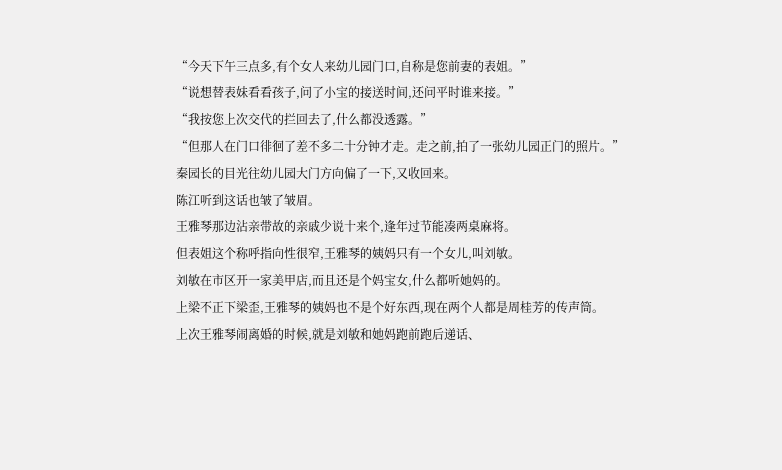“今天下午三点多,有个女人来幼儿园门口,自称是您前妻的表姐。”
“说想替表妹看看孩子,问了小宝的接送时间,还问平时谁来接。”
“我按您上次交代的拦回去了,什么都没透露。”
“但那人在门口徘徊了差不多二十分钟才走。走之前,拍了一张幼儿园正门的照片。”
秦园长的目光往幼儿园大门方向偏了一下,又收回来。
陈江听到这话也皱了皱眉。
王雅琴那边沾亲带故的亲戚少说十来个,逢年过节能凑两桌麻将。
但表姐这个称呼指向性很窄,王雅琴的姨妈只有一个女儿,叫刘敏。
刘敏在市区开一家美甲店,而且还是个妈宝女,什么都听她妈的。
上梁不正下梁歪,王雅琴的姨妈也不是个好东西,现在两个人都是周桂芳的传声筒。
上次王雅琴闹离婚的时候,就是刘敏和她妈跑前跑后递话、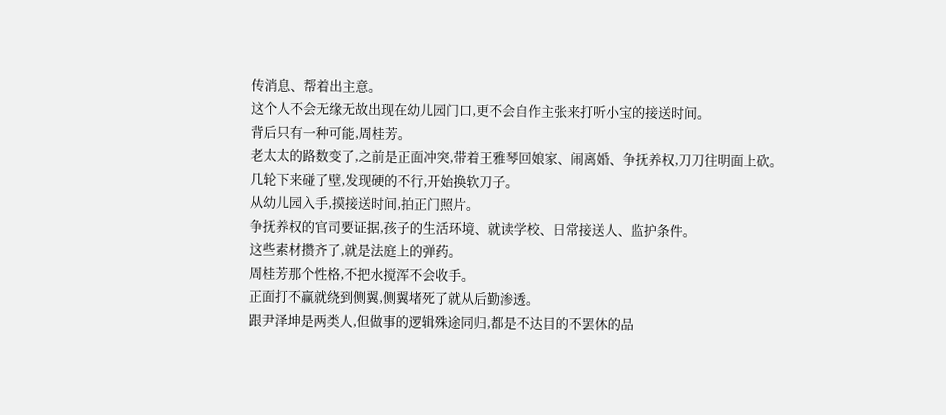传消息、帮着出主意。
这个人不会无缘无故出现在幼儿园门口,更不会自作主张来打听小宝的接送时间。
背后只有一种可能,周桂芳。
老太太的路数变了,之前是正面冲突,带着王雅琴回娘家、闹离婚、争抚养权,刀刀往明面上砍。
几轮下来碰了壁,发现硬的不行,开始换软刀子。
从幼儿园入手,摸接送时间,拍正门照片。
争抚养权的官司要证据,孩子的生活环境、就读学校、日常接送人、监护条件。
这些素材攒齐了,就是法庭上的弹药。
周桂芳那个性格,不把水搅浑不会收手。
正面打不赢就绕到侧翼,侧翼堵死了就从后勤渗透。
跟尹泽坤是两类人,但做事的逻辑殊途同归,都是不达目的不罢休的品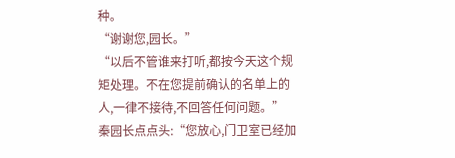种。
“谢谢您,园长。”
“以后不管谁来打听,都按今天这个规矩处理。不在您提前确认的名单上的人,一律不接待,不回答任何问题。”
秦园长点点头:“您放心,门卫室已经加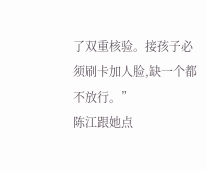了双重核验。接孩子必须刷卡加人脸,缺一个都不放行。”
陈江跟她点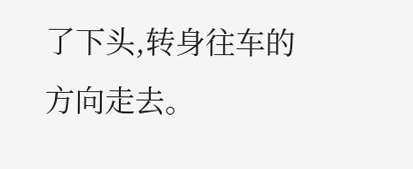了下头,转身往车的方向走去。